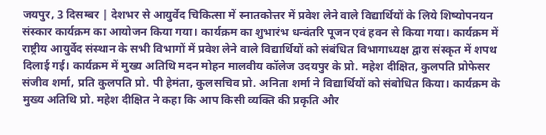जयपुर, 3 दिसम्बर | देशभर से आयुर्वेद चिकित्सा में स्नातकोत्तर में प्रवेश लेने वाले विद्यार्थियों के लिये शिष्योपनयन संस्कार कार्यक्रम का आयोजन किया गया। कार्यक्रम का शुभारंभ धन्वंतरि पूजन एवं हवन से किया गया। कार्यक्रम में राष्ट्रीय आयुर्वेद संस्थान के सभी विभागों में प्रवेश लेने वाले विद्यार्थियों को संबंधित विभागाध्यक्ष द्वारा संस्कृत में शपथ दिलाई गई। कार्यक्रम में मुख्य अतिथि मदन मोहन मालवीय कॉलेज उदयपुर के प्रो. महेश दीक्षित, कुलपति प्रोफेसर संजीव शर्मा, प्रति कुलपति प्रो. पी हेमंता, कुलसचिव प्रो. अनिता शर्मा ने विद्यार्थियों को संबोधित किया। कार्यक्रम के मुख्य अतिथि प्रो. महेश दीक्षित ने कहा कि आप किसी व्यक्ति की प्रकृति और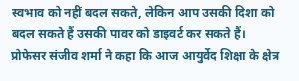स्वभाव को नहीं बदल सकते, लेकिन आप उसकी दिशा को बदल सकते हैं उसकी पावर को डाइवर्ट कर सकते हैं।
प्रोफेसर संजीव शर्मा ने कहा कि आज आयुर्वेद शिक्षा के क्षेत्र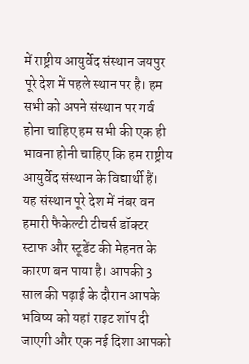में राष्ट्रीय आयुर्वेद संस्थान जयपुर पूरे देश में पहले स्थान पर है। हम सभी को अपने संस्थान पर गर्व होना चाहिए हम सभी की एक ही भावना होनी चाहिए कि हम राष्ट्रीय आयुर्वेद संस्थान के विद्यार्थी हैं। यह संस्थान पूरे देश में नंबर वन हमारी फैकेल्टी टीचर्स डॉक्टर स्टाफ और स्टूडेंट की मेहनत के कारण बन पाया है। आपकी 3 साल की पढ़ाई के दौरान आपके भविष्य को यहां राइट शॉप दी जाएगी और एक नई दिशा आपको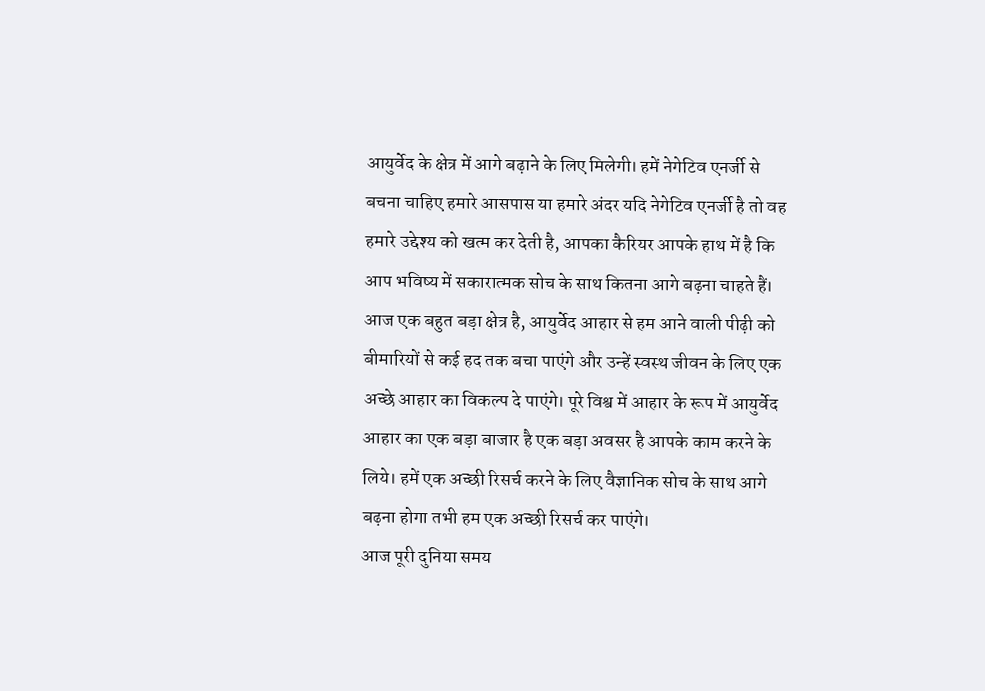आयुर्वेद के क्षेत्र में आगे बढ़ाने के लिए मिलेगी। हमें नेगेटिव एनर्जी से बचना चाहिए हमारे आसपास या हमारे अंदर यदि नेगेटिव एनर्जी है तो वह हमारे उद्देश्य को खत्म कर देती है, आपका कैरियर आपके हाथ में है कि आप भविष्य में सकारात्मक सोच के साथ कितना आगे बढ़ना चाहते हैं।
आज एक बहुत बड़ा क्षेत्र है, आयुर्वेद आहार से हम आने वाली पीढ़ी को बीमारियों से कई हद तक बचा पाएंगे और उन्हें स्वस्थ जीवन के लिए एक अच्छे आहार का विकल्प दे पाएंगे। पूरे विश्व में आहार के रूप में आयुर्वेद आहार का एक बड़ा बाजार है एक बड़ा अवसर है आपके काम करने के लिये। हमें एक अच्छी रिसर्च करने के लिए वैज्ञानिक सोच के साथ आगे बढ़ना होगा तभी हम एक अच्छी रिसर्च कर पाएंगे।
आज पूरी दुनिया समय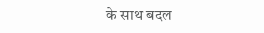के साथ बदल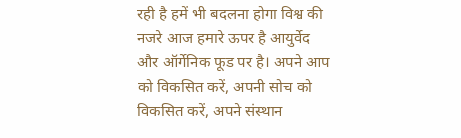रही है हमें भी बदलना होगा विश्व की नजरे आज हमारे ऊपर है आयुर्वेद और ऑर्गेनिक फूड पर है। अपने आप को विकसित करें, अपनी सोच को विकसित करें, अपने संस्थान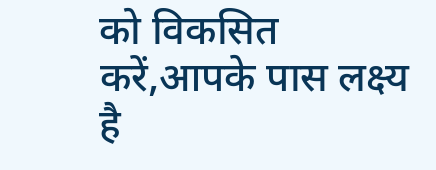को विकसित करें,आपके पास लक्ष्य है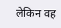लेकिन वह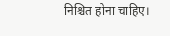निश्चित होना चाहिए।